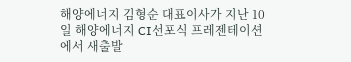해양에너지 김형순 대표이사가 지난 10일 해양에너지 CI선포식 프레젠테이션에서 새출발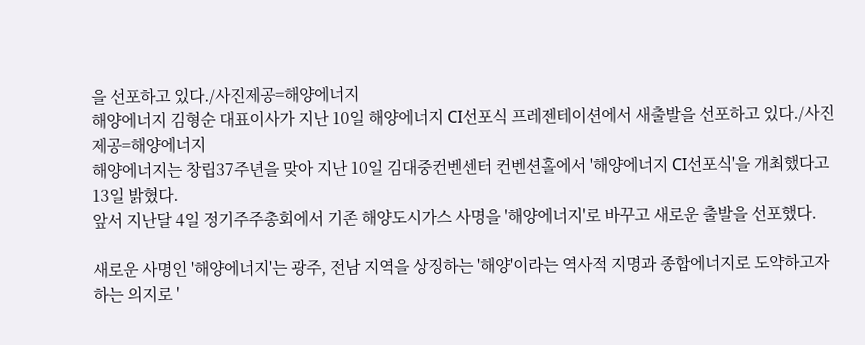을 선포하고 있다./사진제공=해양에너지
해양에너지 김형순 대표이사가 지난 10일 해양에너지 CI선포식 프레젠테이션에서 새출발을 선포하고 있다./사진제공=해양에너지
해양에너지는 창립37주년을 맞아 지난 10일 김대중컨벤센터 컨벤션홀에서 '해양에너지 CI선포식'을 개최했다고 13일 밝혔다.
앞서 지난달 4일 정기주주총회에서 기존 해양도시가스 사명을 '해양에너지'로 바꾸고 새로운 출발을 선포했다.

새로운 사명인 '해양에너지'는 광주, 전남 지역을 상징하는 '해양'이라는 역사적 지명과 종합에너지로 도약하고자 하는 의지로 '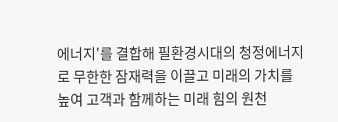에너지'를 결합해 필환경시대의 청정에너지로 무한한 잠재력을 이끌고 미래의 가치를 높여 고객과 함께하는 미래 힘의 원천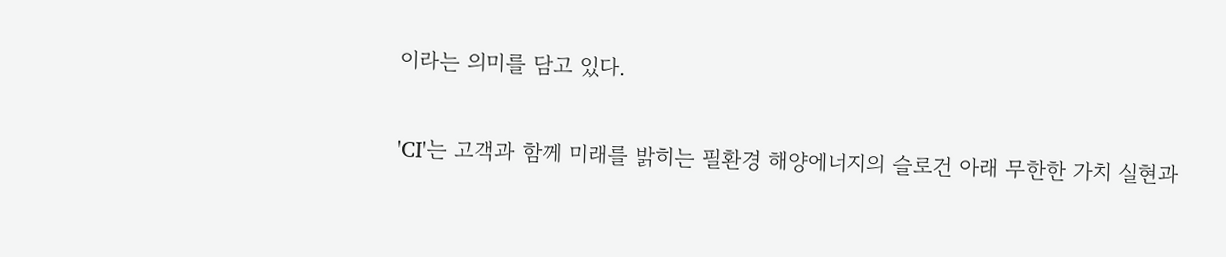이라는 의미를 담고 있다.

'CI'는 고객과 함께 미래를 밝히는 필환경 해양에너지의 슬로건 아래 무한한 가치 실현과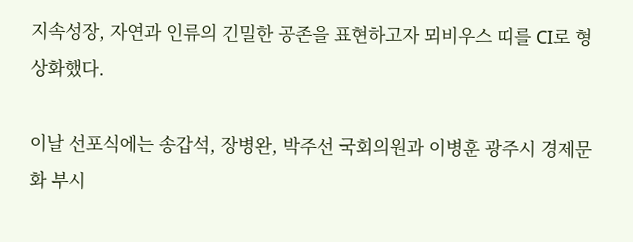지속성장, 자연과 인류의 긴밀한 공존을 표현하고자 뫼비우스 띠를 CI로 형상화했다.

이날 선포식에는 송갑석, 장병완, 박주선 국회의원과 이병훈 광주시 경제문화 부시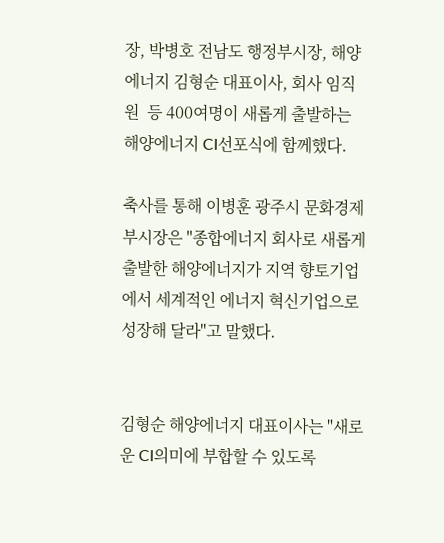장, 박병호 전남도 행정부시장, 해양에너지 김형순 대표이사, 회사 임직원  등 400여명이 새롭게 출발하는 해양에너지 CI선포식에 함께했다.

축사를 통해 이병훈 광주시 문화경제부시장은 "종합에너지 회사로 새롭게 출발한 해양에너지가 지역 향토기업에서 세계적인 에너지 혁신기업으로 성장해 달라"고 말했다.


김형순 해양에너지 대표이사는 "새로운 CI의미에 부합할 수 있도록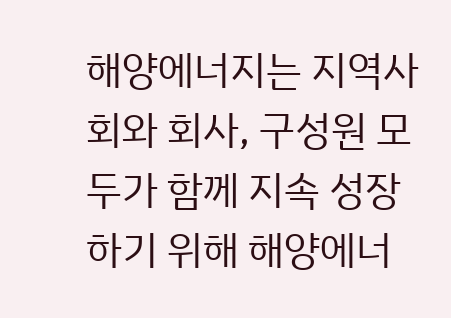해양에너지는 지역사회와 회사, 구성원 모두가 함께 지속 성장하기 위해 해양에너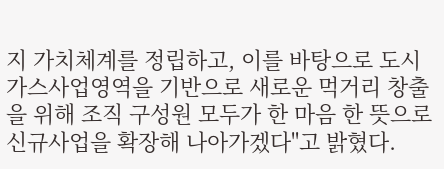지 가치체계를 정립하고, 이를 바탕으로 도시가스사업영역을 기반으로 새로운 먹거리 창출을 위해 조직 구성원 모두가 한 마음 한 뜻으로 신규사업을 확장해 나아가겠다"고 밝혔다.